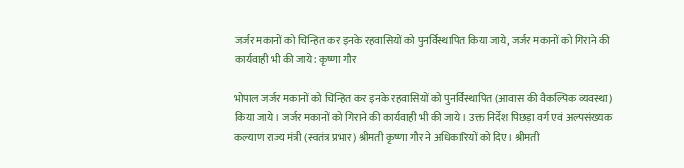जर्जर मकानों को चिन्हित कर इनके रहवासियों को पुनर्विस्थापित किया जाये, जर्जर मकानों को गिराने की कार्यवाही भी की जाये: कृष्णा गौर

भोपाल जर्जर मकानों को चिन्हित कर इनके रहवासियों को पुनर्विस्थापित (आवास की वैकल्पिक व्यवस्था) किया जाये। जर्जर मकानों को गिराने की कार्यवाही भी की जाये। उक्त निर्देश पिछड़ा वर्ग एवं अल्पसंख्यक कल्याण राज्य मंत्री (स्वतंत्र प्रभार) श्रीमती कृष्णा गौर ने अधिकारियों को दिए। श्रीमती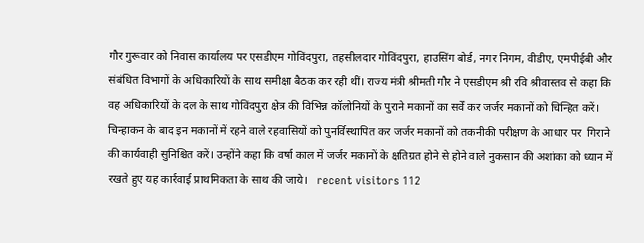गौर गुरूवार को निवास कार्यालय पर एसडीएम गोविंदपुरा, तहसीलदार गोविंदपुरा, हाउसिंग बोर्ड, नगर निगम, वीडीए, एमपीईबी और संबंधित विभागों के अधिकारियों के साथ समीक्षा बैठक कर रही थीं। राज्य मंत्री श्रीमती गौर ने एसडीएम श्री रवि श्रीवास्तव से कहा कि वह अधिकारियों के दल के साथ गोविंदपुरा क्षेत्र की विभिन्न कॉलोनियों के पुराने मकानों का सर्वें कर जर्जर मकानों को चिन्हित करें। चिन्हाकन के बाद इन मकानों में रहने वाले रहवासियों को पुनर्विस्थापित कर जर्जर मकानों को तकनीकी परीक्षण के आधार पर  गिराने की कार्यवाही सुनिश्चित करें। उन्होंने कहा कि वर्षा काल में जर्जर मकानों के क्षतिग्रत होने से होने वाले नुकसान की अशांका को ध्यान में रखते हुए यह कार्रवाई प्राथमिकता के साथ की जाये।   recent visitors 112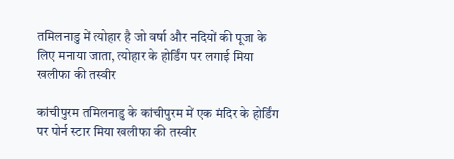तमिलनाडु में त्योहार है जो वर्षा और नदियों की पूजा के लिए मनाया जाता, त्योहार के होर्डिंग पर लगाई मिया खलीफा की तस्वीर

कांचीपुरम तमिलनाडु के कांचीपुरम में एक मंदिर के होर्डिंग पर पोर्न स्टार मिया खलीफा की तस्वीर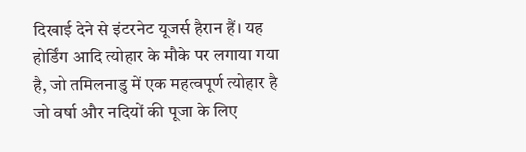दिखाई देने से इंटरनेट यूजर्स हैरान हैं। यह होर्डिंग आदि त्योहार के मौके पर लगाया गया है, जो तमिलनाडु में एक महत्वपूर्ण त्योहार है जो वर्षा और नदियों की पूजा के लिए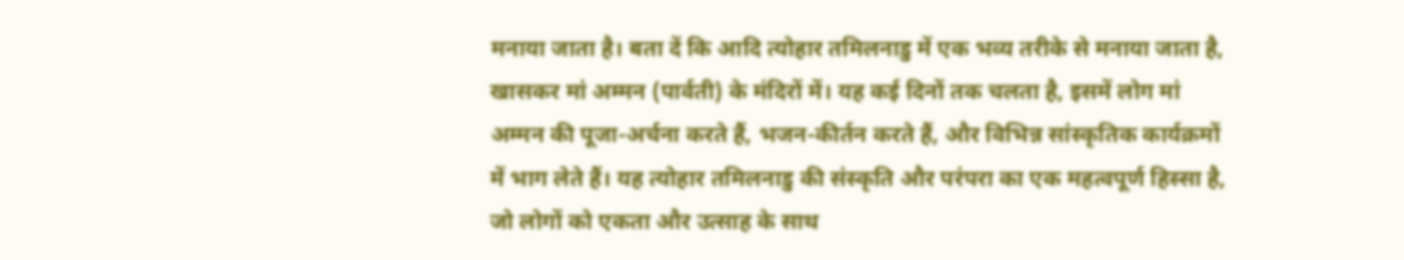मनाया जाता है। बता दें कि आदि त्योहार तमिलनाडु में एक भव्य तरीके से मनाया जाता है, खासकर मां अम्मन (पार्वती) के मंदिरों में। यह कई दिनों तक चलता है, इसमें लोग मां अम्मन की पूजा-अर्चना करते हैं, भजन-कीर्तन करते हैं, और विभिन्न सांस्कृतिक कार्यक्रमों में भाग लेते हैं। यह त्योहार तमिलनाडु की संस्कृति और परंपरा का एक महत्वपूर्ण हिस्सा है, जो लोगों को एकता और उत्साह के साथ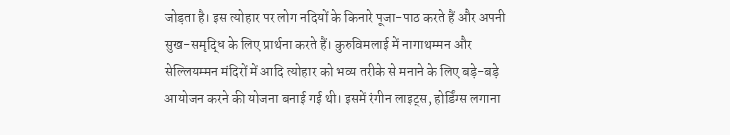जोड़ता है। इस त्योहार पर लोग नदियों के किनारे पूजा-पाठ करते हैं और अपनी सुख-समृद्धि के लिए प्रार्थना करते हैं। कुरुविमलाई में नागाथम्मन और सेल्लियम्मन मंदिरों में आदि त्योहार को भव्य तरीके से मनाने के लिए बड़े-बड़े आयोजन करने की योजना बनाई गई थी। इसमें रंगीन लाइट्स, होर्डिंग्स लगाना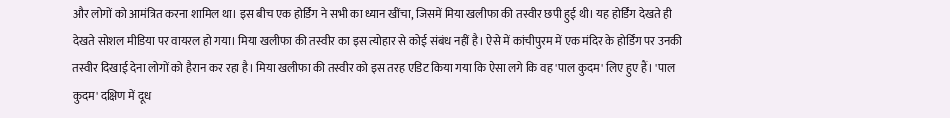और लोगों को आमंत्रित करना शामिल था। इस बीच एक होर्डिंग ने सभी का ध्यान खींचा, जिसमें मिया खलीफा की तस्वीर छपी हुई थी। यह होर्डिंग देखते ही देखते सोशल मीडिया पर वायरल हो गया। मिया खलीफा की तस्वीर का इस त्योहार से कोई संबंध नहीं है। ऐसे में कांचीपुरम में एक मंदिर के होर्डिंग पर उनकी तस्वीर दिखाई देना लोगों को हैरान कर रहा है। मिया खलीफा की तस्वीर को इस तरह एडिट किया गया कि ऐसा लगे कि वह 'पाल कुदम' लिए हुए हैं। 'पाल कुदम' दक्षिण में दूध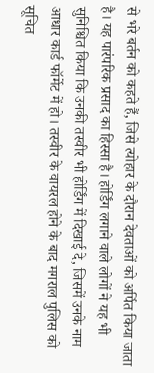से भरे बर्तन को कहते हैं, जिसे त्योहार के दौरान देवताओं को अर्पित किया जाता है। यह पारंपरिक प्रसाद का हिस्सा है। होर्डिंग लगाने वाले लोगों ने यह भी सुनिश्चित किया कि उनकी तस्वीर भी होर्डिंग में दिखाई दे, जिसमें उनके नाम आधार कार्ड फॉर्मेट में हो। तस्वीर के वायरल होने के बाद मगराल पुलिस को सूचित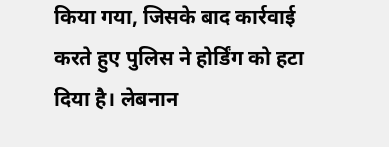किया गया, जिसके बाद कार्रवाई करते हुए पुलिस ने होर्डिंग को हटा दिया है। लेबनान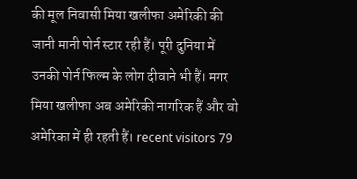की मूल निवासी मिया खलीफा अमेरिकी की जानी मानी पोर्न स्टार रही हैं। पूरी दुनिया में उनकी पोर्न फिल्म के लोग दीवाने भी हैं। मगर मिया खलीफा अब अमेरिकी नागरिक हैं और वो अमेरिका में ही रहती हैं। recent visitors 79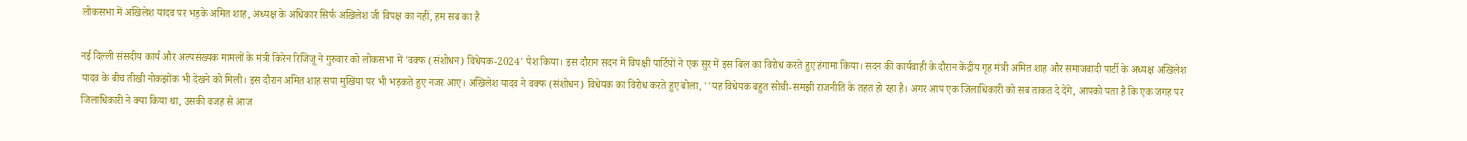लोकसभा में अखिलेश यादव पर भड़के अमित शाह, अध्यक्ष के अधिकार सिर्फ अखिलेश जी विपक्ष का नहीं, हम सब का है

नई दिल्ली संसदीय कार्य और अल्पसंख्यक मामलों के मंत्री किरेन रिजिजू ने गुरुवार को लोकसभा में 'वक्फ (संशोधन) विधेयक-2024' पेश किया। इस दौरान सदन में विपक्षी पार्टियों ने एक सुर में इस बिल का विरोध करते हुए हंगामा किया। सदन की कार्यवाही के दौरान केंद्रीय गृह मंत्री अमित शाह और समाजवादी पार्टी के अध्यक्ष अखिलेश यादव के बीच तीखी नोकझोंक भी देखने को मिली। इस दौरान अमित शाह सपा मुखिया पर भी भड़कते हुए नजर आए। अखिलेश यादव ने वक्फ (संशोधन) विधेयक का विरोध करते हुए बोला, ''यह विधेयक बहुत सोची-समझी राजनीति के तहत हो रहा है। अगर आप एक जिलाधिकारी को सब ताकत दे देंगे, आपको पता है कि एक जगह पर जिलाधिकारी ने क्या किया था, उसकी वजह से आज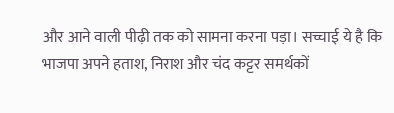और आने वाली पीढ़ी तक को सामना करना पड़ा। सच्चाई ये है कि भाजपा अपने हताश, निराश और चंद कट्टर समर्थकों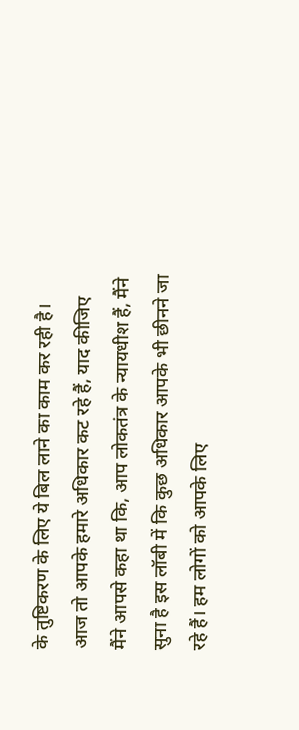के तुष्टिकरण के लिए ये बिल लाने का काम कर रही है। आज तो आपके हमारे अधिकार कट रहे हैं, याद कीजिए मैंने आपसे कहा था कि, आप लोकतंत्र के न्यायधीश हैं, मैंने सुना है इस लॉबी में कि कुछ अधिकार आपके भी छीनने जा रहे हैं। हम लोगों को आपके लिए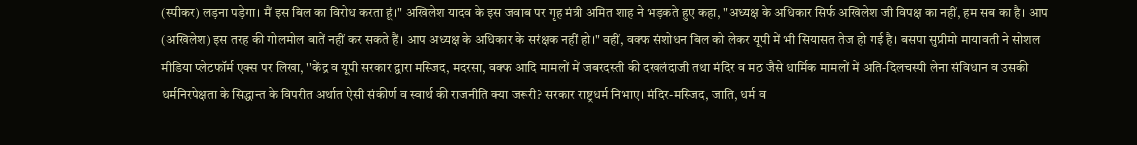(स्पीकर) लड़ना पड़ेगा। मैं इस बिल का विरोध करता हूं।" अखिलेश यादव के इस जवाब पर गृह मंत्री अमित शाह ने भड़कते हुए कहा, "अध्यक्ष के अधिकार सिर्फ अखिलेश जी विपक्ष का नहीं, हम सब का है। आप (अखिलेश) इस तरह की गोलमोल बातें नहीं कर सकते हैं। आप अध्यक्ष के अधिकार के सरंक्षक नहीं हो।" वहीं, वक्फ संशोधन बिल को लेकर यूपी में भी सियासत तेज हो गई है। बसपा सुप्रीमो मायावती ने सोशल मीडिया प्लेटफॉर्म एक्स पर लिखा, ''केंद्र व यूपी सरकार द्वारा मस्जिद, मदरसा, वक्फ आदि मामलों में जबरदस्ती की दखलंदाजी तथा मंदिर व मठ जैसे धार्मिक मामलों में अति-दिलचस्पी लेना संविधान व उसकी धर्मनिरपेक्षता के सिद्धान्त के विपरीत अर्थात ऐसी संकीर्ण व स्वार्थ की राजनीति क्या जरूरी? सरकार राष्ट्रधर्म निभाए। मंदिर-मस्जिद, जाति, धर्म व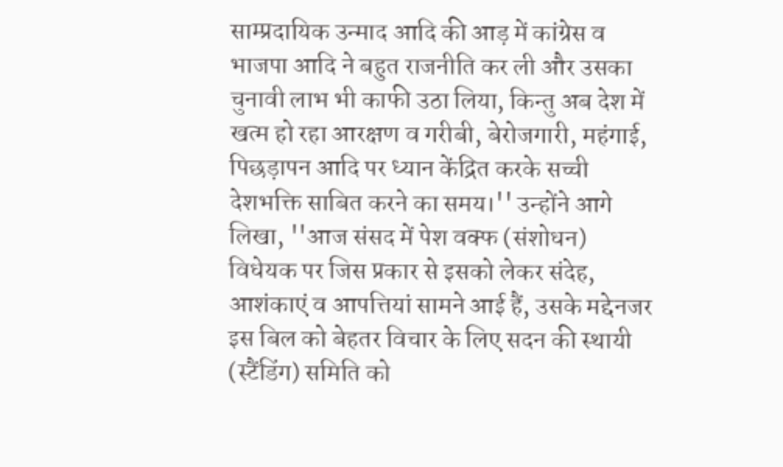साम्प्रदायिक उन्माद आदि की आड़ में कांग्रेस व भाजपा आदि ने बहुत राजनीति कर ली और उसका चुनावी लाभ भी काफी उठा लिया, किन्तु अब देश में खत्म हो रहा आरक्षण व गरीबी, बेरोजगारी, महंगाई, पिछड़ापन आदि पर ध्यान केंद्रित करके सच्ची देशभक्ति साबित करने का समय।'' उन्होंने आगे लिखा, ''आज संसद में पेश वक्फ (संशोधन) विधेयक पर जिस प्रकार से इसको लेकर संदेह, आशंकाएं व आपत्तियां सामने आई हैं, उसके मद्देनजर इस बिल को बेहतर विचार के लिए सदन की स्थायी (स्टैंडिंग) समिति को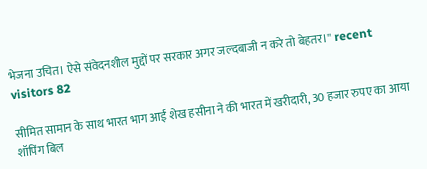भेजना उचित। ऐसे संवेदनशील मुद्दों पर सरकार अगर जल्दबाजी न करे तो बेहतर।'' recent visitors 82

सीमित सामान के साथ भारत भाग आईं शेख हसीना ने की भारत में खरीदारी, 30 हजार रुपए का आया शॉपिंग बिल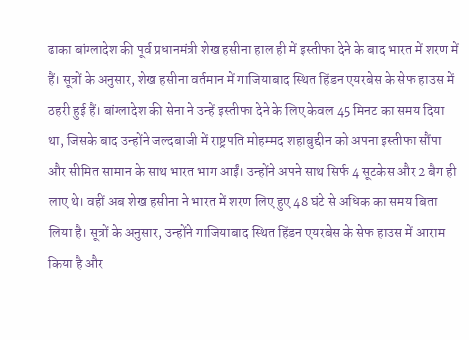ढाका बांग्लादेश की पूर्व प्रधानमंत्री शेख हसीना हाल ही में इस्तीफा देने के बाद भारत में शरण में हैं। सूत्रों के अनुसार, शेख हसीना वर्तमान में गाजियाबाद स्थित हिंडन एयरबेस के सेफ हाउस में ठहरी हुई हैं। बांग्लादेश की सेना ने उन्हें इस्तीफा देने के लिए केवल 45 मिनट का समय दिया था, जिसके बाद उन्होंने जल्दबाजी में राष्ट्रपति मोहम्मद शहाबुद्दीन को अपना इस्तीफा सौंपा और सीमित सामान के साथ भारत भाग आईं। उन्होंने अपने साथ सिर्फ 4 सूटकेस और 2 बैग ही लाए थे। वहीं अब शेख हसीना ने भारत में शरण लिए हुए 48 घंटे से अधिक का समय बिता लिया है। सूत्रों के अनुसार, उन्होंने गाजियाबाद स्थित हिंडन एयरबेस के सेफ हाउस में आराम किया है और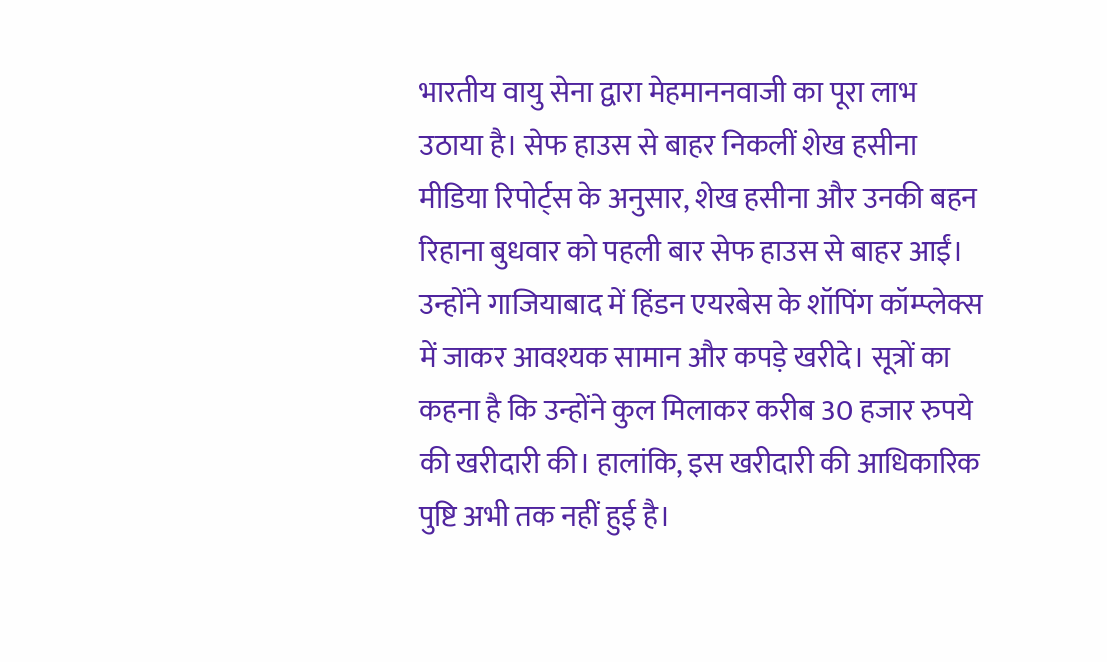भारतीय वायु सेना द्वारा मेहमाननवाजी का पूरा लाभ उठाया है। सेफ हाउस से बाहर निकलीं शेख हसीना मीडिया रिपोर्ट्स के अनुसार, शेख हसीना और उनकी बहन रिहाना बुधवार को पहली बार सेफ हाउस से बाहर आईं। उन्होंने गाजियाबाद में हिंडन एयरबेस के शॉपिंग कॉम्प्लेक्स में जाकर आवश्यक सामान और कपड़े खरीदे। सूत्रों का कहना है कि उन्होंने कुल मिलाकर करीब 30 हजार रुपये की खरीदारी की। हालांकि, इस खरीदारी की आधिकारिक पुष्टि अभी तक नहीं हुई है।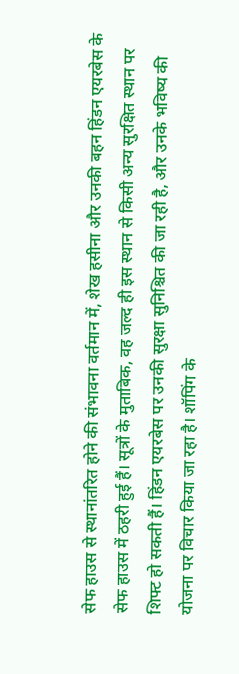सेफ हाउस से स्थानांतरित होने की संभावना वर्तमान में, शेख हसीना और उनकी बहन हिंडन एयरबेस के सेफ हाउस में ठहरी हुई हैं। सूत्रों के मुताबिक, वह जल्द ही इस स्थान से किसी अन्य सुरक्षित स्थान पर शिफ्ट हो सकती हैं। हिंडन एयरबेस पर उनकी सुरक्षा सुनिश्चित की जा रही है, और उनके भविष्य की योजना पर विचार किया जा रहा है। शॉपिंग के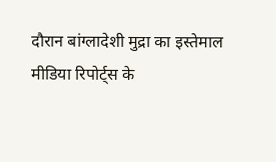दौरान बांग्लादेशी मुद्रा का इस्तेमाल मीडिया रिपोर्ट्स के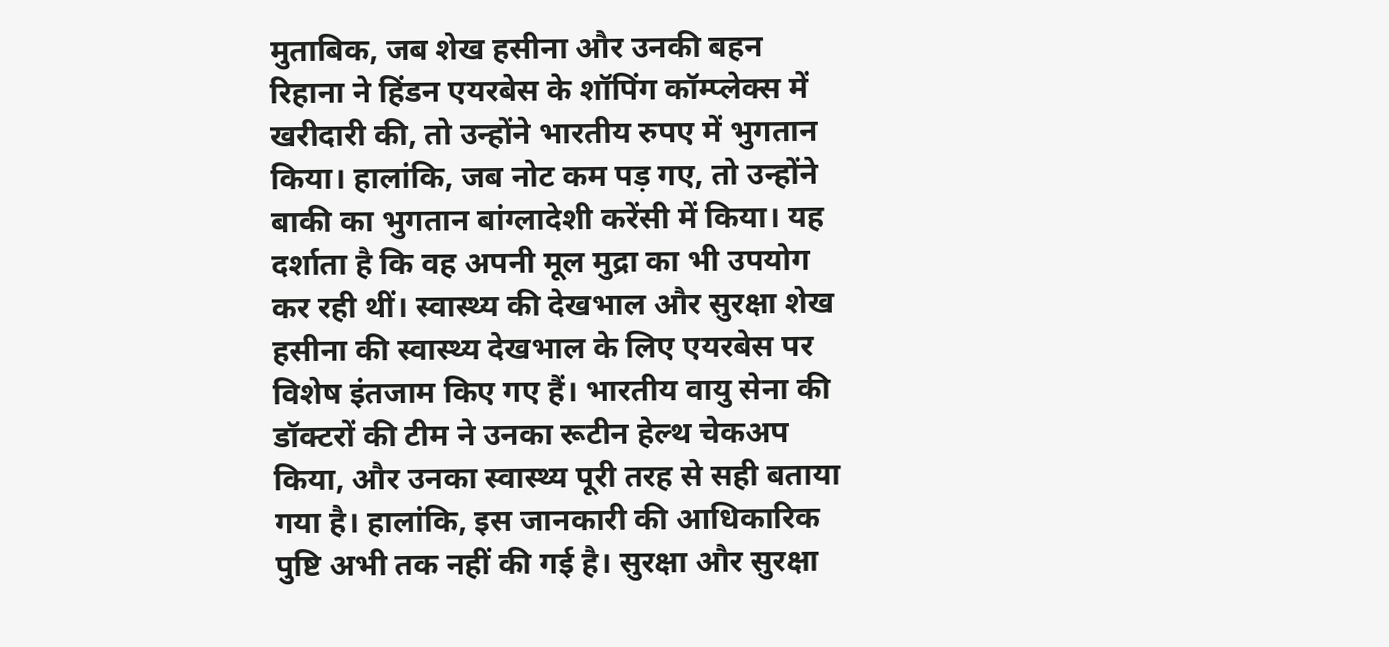मुताबिक, जब शेख हसीना और उनकी बहन रिहाना ने हिंडन एयरबेस के शॉपिंग कॉम्प्लेक्स में खरीदारी की, तो उन्होंने भारतीय रुपए में भुगतान किया। हालांकि, जब नोट कम पड़ गए, तो उन्होंने बाकी का भुगतान बांग्लादेशी करेंसी में किया। यह दर्शाता है कि वह अपनी मूल मुद्रा का भी उपयोग कर रही थीं। स्वास्थ्य की देखभाल और सुरक्षा शेख हसीना की स्वास्थ्य देखभाल के लिए एयरबेस पर विशेष इंतजाम किए गए हैं। भारतीय वायु सेना की डॉक्टरों की टीम ने उनका रूटीन हेल्थ चेकअप किया, और उनका स्वास्थ्य पूरी तरह से सही बताया गया है। हालांकि, इस जानकारी की आधिकारिक पुष्टि अभी तक नहीं की गई है। सुरक्षा और सुरक्षा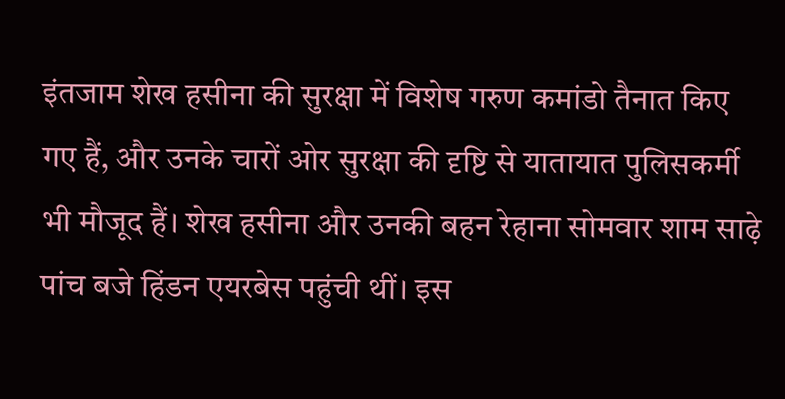इंतजाम शेख हसीना की सुरक्षा में विशेष गरुण कमांडो तैनात किए गए हैं, और उनके चारों ओर सुरक्षा की दृष्टि से यातायात पुलिसकर्मी भी मौजूद हैं। शेख हसीना और उनकी बहन रेहाना सोमवार शाम साढ़े पांच बजे हिंडन एयरबेस पहुंची थीं। इस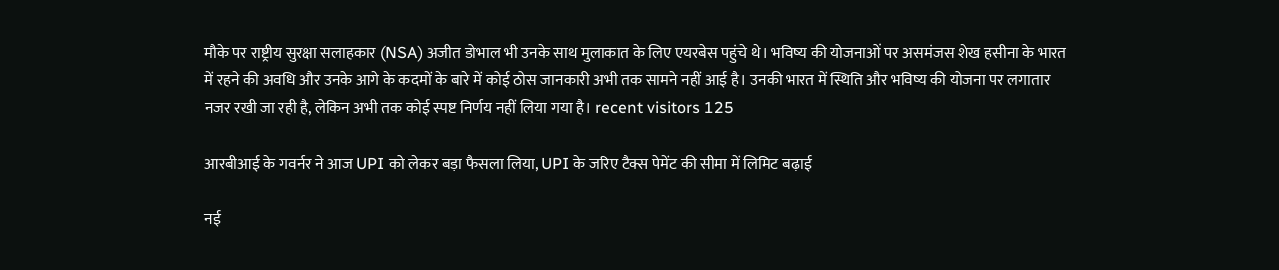मौके पर राष्ट्रीय सुरक्षा सलाहकार (NSA) अजीत डोभाल भी उनके साथ मुलाकात के लिए एयरबेस पहुंचे थे। भविष्य की योजनाओं पर असमंजस शेख हसीना के भारत में रहने की अवधि और उनके आगे के कदमों के बारे में कोई ठोस जानकारी अभी तक सामने नहीं आई है। उनकी भारत में स्थिति और भविष्य की योजना पर लगातार नजर रखी जा रही है, लेकिन अभी तक कोई स्पष्ट निर्णय नहीं लिया गया है। recent visitors 125

आरबीआई के गवर्नर ने आज UPI को लेकर बड़ा फैसला लिया, UPI के जरिए टैक्स पेमेंट की सीमा में लिमिट बढ़ाई

नई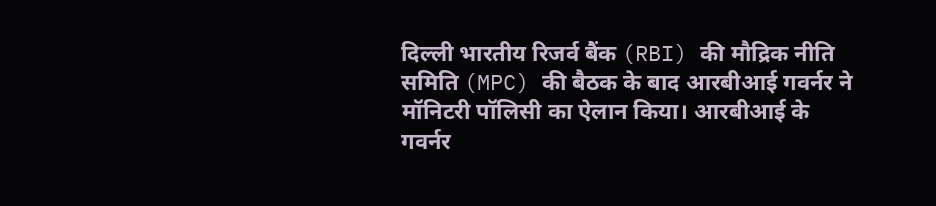दिल्ली भारतीय रिजर्व बैंक (RBI) की मौद्रिक नीति समिति (MPC) की बैठक के बाद आरबीआई गवर्नर ने मॉनिटरी पॉलिसी का ऐलान किया। आरबीआई के गवर्नर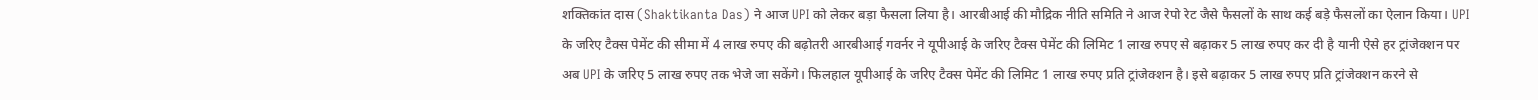शक्तिकांत दास (Shaktikanta Das) ने आज UPI को लेकर बड़ा फैसला लिया है। आरबीआई की मौद्रिक नीति समिति ने आज रेपो रेट जैसे फैसलों के साथ कई बड़े फैसलों का ऐलान किया। UPI के जरिए टैक्स पेमेंट की सीमा में 4 लाख रुपए की बढ़ोतरी आरबीआई गवर्नर ने यूपीआई के जरिए टैक्स पेमेंट की लिमिट 1 लाख रुपए से बढ़ाकर 5 लाख रुपए कर दी है यानी ऐसे हर ट्रांजेक्शन पर अब UPI के जरिए 5 लाख रुपए तक भेजे जा सकेंगे। फिलहाल यूपीआई के जरिए टैक्स पेमेंट की लिमिट 1 लाख रुपए प्रति ट्रांजेक्शन है। इसे बढ़ाकर 5 लाख रुपए प्रति ट्रांजेक्शन करने से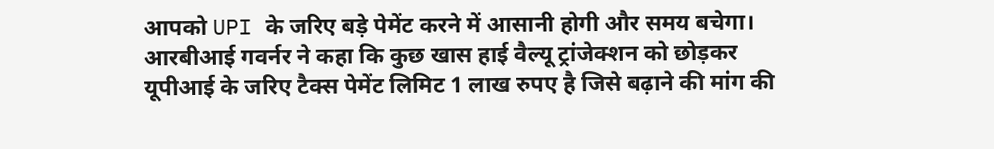आपको UPI के जरिए बड़े पेमेंट करने में आसानी होगी और समय बचेगा। आरबीआई गवर्नर ने कहा कि कुछ खास हाई वैल्यू ट्रांजेक्शन को छोड़कर यूपीआई के जरिए टैक्स पेमेंट लिमिट 1 लाख रुपए है जिसे बढ़ाने की मांग की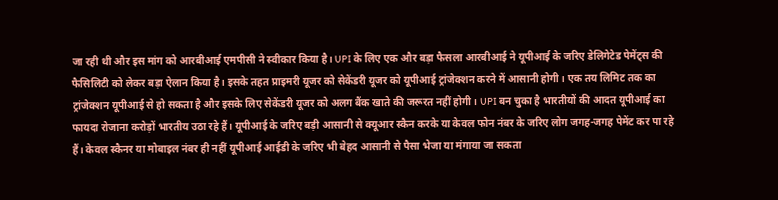जा रही थी और इस मांग को आरबीआई एमपीसी ने स्वीकार किया है। UPI के लिए एक और बड़ा फैसला आरबीआई ने यूपीआई के जरिए डेलिगेटेड पेमेंट्स की फैसिलिटी को लेकर बड़ा ऐलान किया है। इसके तहत प्राइमरी यूजर को सेकेंडरी यूजर को यूपीआई ट्रांजेक्शन करने में आसानी होगी। एक तय लिमिट तक का ट्रांजेक्शन यूपीआई से हो सकता है और इसके लिए सेकेंडरी यूजर को अलग बैंक खाते की जरूरत नहीं होगी। UPI बन चुका है भारतीयों की आदत यूपीआई का फायदा रोजाना करोड़ों भारतीय उठा रहे हैं। यूपीआई के जरिए बड़ी आसानी से क्यूआर स्कैन करके या केवल फोन नंबर के जरिए लोग जगह-जगह पेमेंट कर पा रहे हैं। केवल स्कैनर या मोबाइल नंबर ही नहीं यूपीआई आईडी के जरिए भी बेहद आसानी से पैसा भेजा या मंगाया जा सकता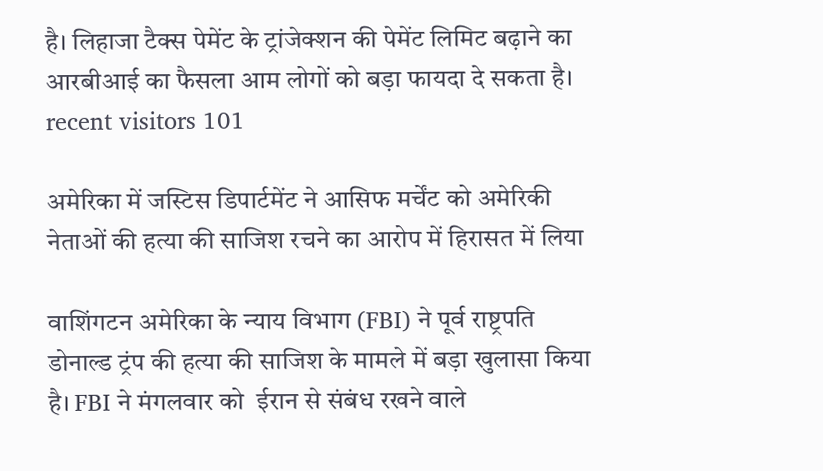है। लिहाजा टैक्स पेमेंट के ट्रांजेक्शन की पेमेंट लिमिट बढ़ाने का आरबीआई का फैसला आम लोगों को बड़ा फायदा दे सकता है। recent visitors 101

अमेरिका में जस्टिस डिपार्टमेंट ने आसिफ मर्चेंट को अमेरिकी नेताओं की हत्या की साजिश रचने का आरोप में हिरासत में लिया

वाशिंगटन अमेरिका के न्याय विभाग (FBI) ने पूर्व राष्ट्रपति डोनाल्ड ट्रंप की हत्या की साजिश के मामले में बड़ा खुलासा किया है। FBI ने मंगलवार को  ईरान से संबंध रखने वाले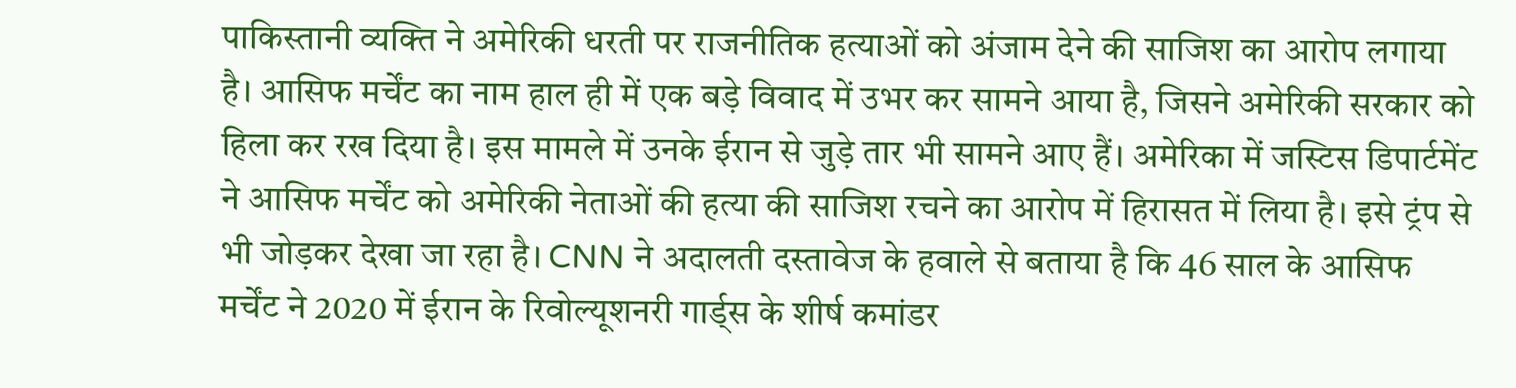पाकिस्तानी व्यक्ति ने अमेरिकी धरती पर राजनीतिक हत्याओं को अंजाम देने की साजिश का आरोप लगाया है। आसिफ मर्चेंट का नाम हाल ही में एक बड़े विवाद में उभर कर सामने आया है, जिसने अमेरिकी सरकार को हिला कर रख दिया है। इस मामले में उनके ईरान से जुड़े तार भी सामने आए हैं। अमेरिका में जस्टिस डिपार्टमेंट ने आसिफ मर्चेंट को अमेरिकी नेताओं की हत्या की साजिश रचने का आरोप में हिरासत में लिया है। इसे ट्रंप से भी जोड़कर देखा जा रहा है। CNN ने अदालती दस्तावेज के हवाले से बताया है कि 46 साल के आसिफ मर्चेंट ने 2020 में ईरान के रिवोल्यूशनरी गार्ड्स के शीर्ष कमांडर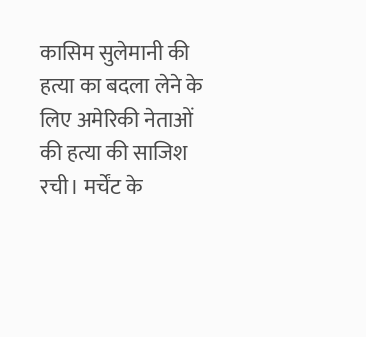कासिम सुलेमानी की हत्या का बदला लेने के लिए अमेरिकी नेताओं की हत्या की साजिश रची। मर्चेंट के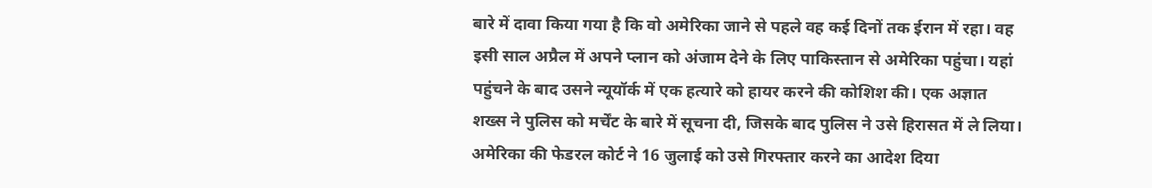बारे में दावा किया गया है कि वो अमेरिका जाने से पहले वह कई दिनों तक ईरान में रहा। वह इसी साल अप्रैल में अपने प्लान को अंजाम देने के लिए पाकिस्तान से अमेरिका पहुंचा। यहां पहुंचने के बाद उसने न्यूयॉर्क में एक हत्यारे को हायर करने की कोशिश की। एक अज्ञात शख्स ने पुलिस को मर्चेंट के बारे में सूचना दी, जिसके बाद पुलिस ने उसे हिरासत में ले लिया। अमेरिका की फेडरल कोर्ट ने 16 जुलाई को उसे गिरफ्तार करने का आदेश दिया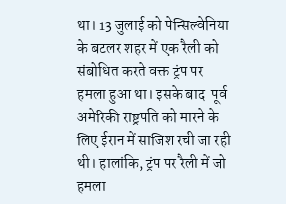था। 13 जुलाई को पेन्सिल्वेनिया के बटलर शहर में एक रैली को संबोधित करते वक्त ट्रंप पर हमला हुआ था। इसके बाद  पूर्व अमेरिकी राष्ट्रपति को मारने के लिए ईरान में साजिश रची जा रही थी। हालांकि, ट्रंप पर रैली में जो हमला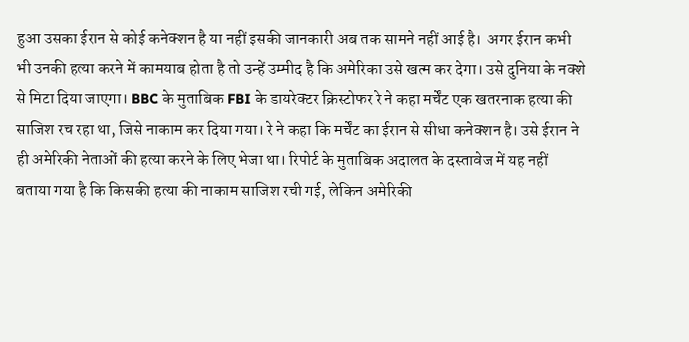हुआ उसका ईरान से कोई कनेक्शन है या नहीं इसकी जानकारी अब तक सामने नहीं आई है।  अगर ईरान कभी भी उनकी हत्या करने में कामयाब होता है तो उन्हें उम्मीद है कि अमेरिका उसे खत्म कर देगा। उसे दुनिया के नक्शे से मिटा दिया जाएगा। BBC के मुताबिक FBI के डायरेक्टर क्रिस्टोफर रे ने कहा मर्चेंट एक खतरनाक हत्या की साजिश रच रहा था, जिसे नाकाम कर दिया गया। रे ने कहा कि मर्चेंट का ईरान से सीधा कनेक्शन है। उसे ईरान ने ही अमेरिकी नेताओं की हत्या करने के लिए भेजा था। रिपोर्ट के मुताबिक अदालत के दस्तावेज में यह नहीं बताया गया है कि किसकी हत्या की नाकाम साजिश रची गई, लेकिन अमेरिकी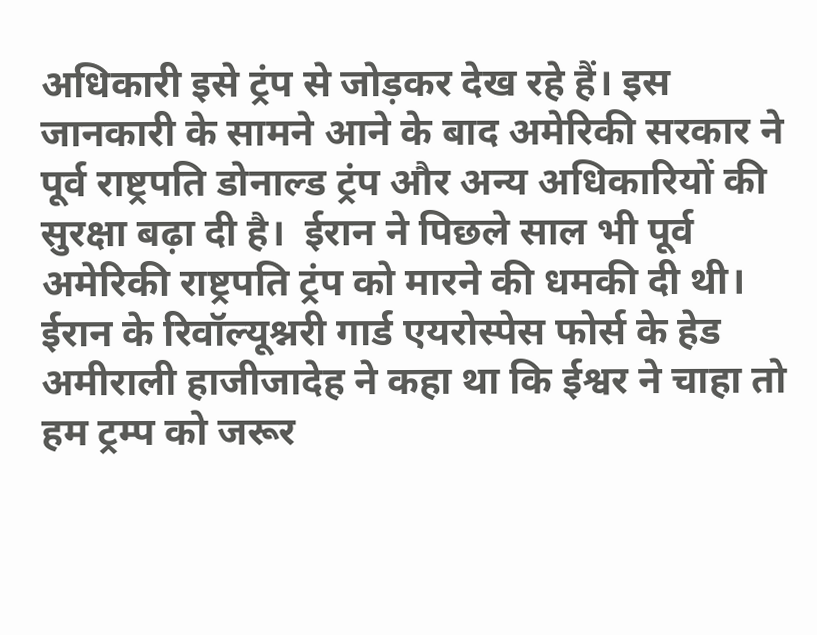अधिकारी इसे ट्रंप से जोड़कर देख रहे हैं। इस जानकारी के सामने आने के बाद अमेरिकी सरकार ने पूर्व राष्ट्रपति डोनाल्ड ट्रंप और अन्य अधिकारियों की सुरक्षा बढ़ा दी है।  ईरान ने पिछले साल भी पूर्व अमेरिकी राष्ट्रपति ट्रंप को मारने की धमकी दी थी। ईरान के रिवॉल्यूश्नरी गार्ड एयरोस्पेस फोर्स के हेड अमीराली हाजीजादेह ने कहा था कि ईश्वर ने चाहा तो हम ट्रम्प को जरूर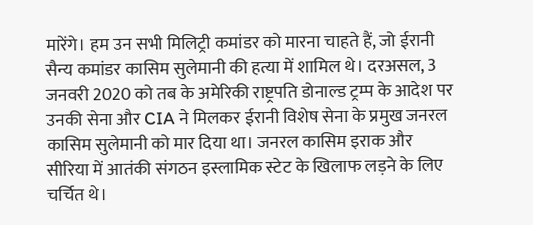मारेंगे। हम उन सभी मिलिट्री कमांडर को मारना चाहते हैं, जो ईरानी सैन्य कमांडर कासिम सुलेमानी की हत्या में शामिल थे। दरअसल, 3 जनवरी 2020 को तब के अमेरिकी राष्ट्रपति डोनाल्ड ट्रम्प के आदेश पर उनकी सेना और CIA ने मिलकर ईरानी विशेष सेना के प्रमुख जनरल कासिम सुलेमानी को मार दिया था। जनरल कासिम इराक और सीरिया में आतंकी संगठन इस्लामिक स्टेट के खिलाफ लड़ने के लिए चर्चित थे।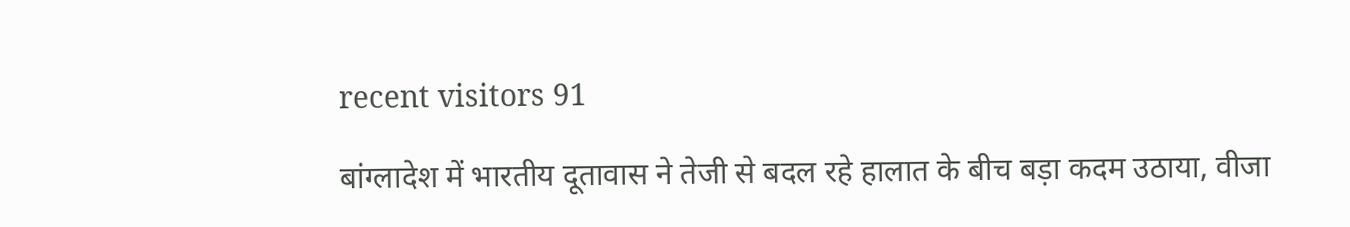recent visitors 91

बांग्लादेश में भारतीय दूतावास ने तेजी से बदल रहे हालात के बीच बड़ा कदम उठाया, वीजा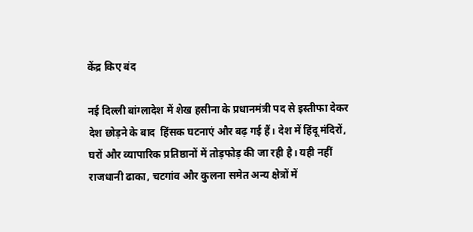केंद्र किए बंद

नई दिल्ली बांग्लादेश में शेख हसीना के प्रधानमंत्री पद से इस्तीफा देकर देश छोड़ने के बाद  हिंसक घटनाएं और बढ़ गई हैं। देश में हिंदू मंदिरों, घरों और व्यापारिक प्रतिष्ठानों में तोड़फोड़ की जा रही है। यही नहीं राजधानी ढाका, चटगांव और कुलना समेत अन्य क्षेत्रों में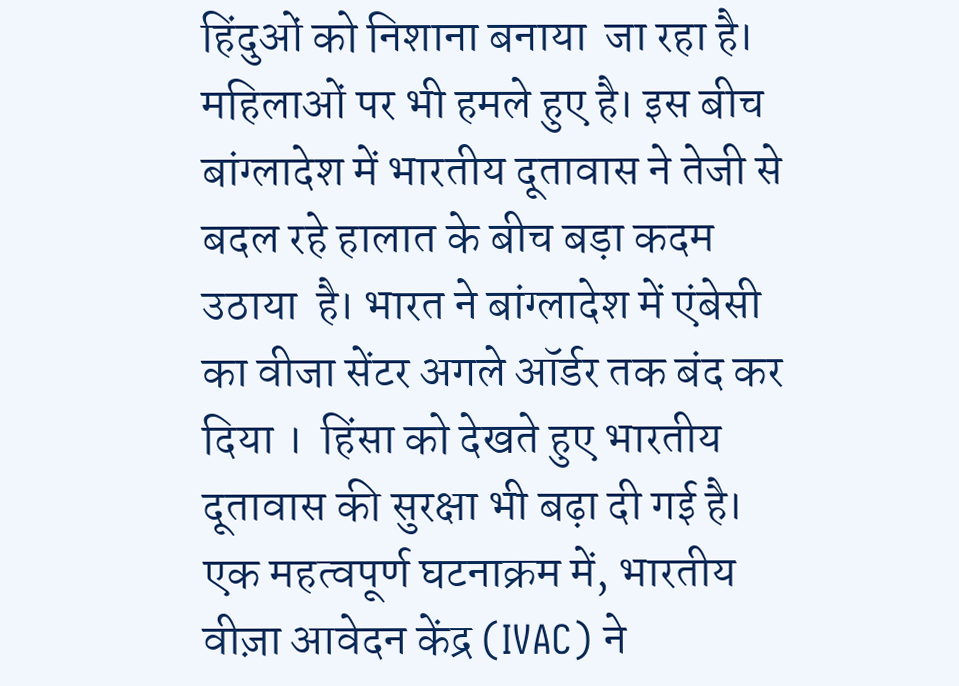हिंदुओं को निशाना बनाया  जा रहा है। महिलाओं पर भी हमले हुए है। इस बीच बांग्लादेश में भारतीय दूतावास ने तेजी से बदल रहे हालात के बीच बड़ा कदम उठाया  है। भारत ने बांग्लादेश में एंबेसी का वीजा सेंटर अगले ऑर्डर तक बंद कर दिया ।  हिंसा को देखते हुए भारतीय दूतावास की सुरक्षा भी बढ़ा दी गई है। एक महत्वपूर्ण घटनाक्रम में, भारतीय वीज़ा आवेदन केंद्र (IVAC) ने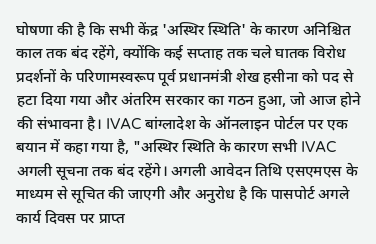घोषणा की है कि सभी केंद्र 'अस्थिर स्थिति' के कारण अनिश्चित काल तक बंद रहेंगे, क्योंकि कई सप्ताह तक चले घातक विरोध प्रदर्शनों के परिणामस्वरूप पूर्व प्रधानमंत्री शेख हसीना को पद से हटा दिया गया और अंतरिम सरकार का गठन हुआ, जो आज होने की संभावना है। IVAC बांग्लादेश के ऑनलाइन पोर्टल पर एक बयान में कहा गया है, "अस्थिर स्थिति के कारण सभी IVAC अगली सूचना तक बंद रहेंगे। अगली आवेदन तिथि एसएमएस के माध्यम से सूचित की जाएगी और अनुरोध है कि पासपोर्ट अगले कार्य दिवस पर प्राप्त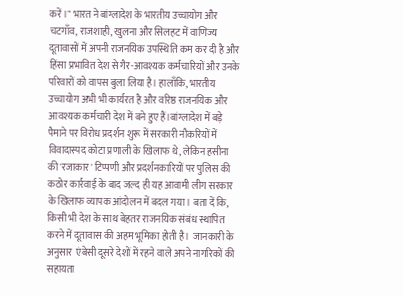करें।" भारत ने बांग्लादेश के भारतीय उच्चायोग और चटगाँव, राजशाही, खुलना और सिलहट में वाणिज्य दूतावासों में अपनी राजनयिक उपस्थिति कम कर दी है और हिंसा प्रभावित देश से गैर-आवश्यक कर्मचारियों और उनके परिवारों को वापस बुला लिया है। हालाँकि, भारतीय उच्चायोग अभी भी कार्यरत है और वरिष्ठ राजनयिक और आवश्यक कर्मचारी देश में बने हुए हैं।बांग्लादेश में बड़े पैमाने पर विरोध प्रदर्शन शुरू में सरकारी नौकरियों में विवादास्पद कोटा प्रणाली के खिलाफ थे, लेकिन हसीना की 'रजाकार' टिप्पणी और प्रदर्शनकारियों पर पुलिस की कठोर कार्रवाई के बाद जल्द ही यह आवामी लीग सरकार के खिलाफ व्यापक आंदोलन में बदल गया। बता दें कि, किसी भी देश के साथ बेहतर राजनयिक संबंध स्थापित करने में दूतावास की अहम भूमिका होती है।  जानकारी के अनुसार  एंबेसी दूसरे देशों में रहने वाले अपने नागरिकों की सहायता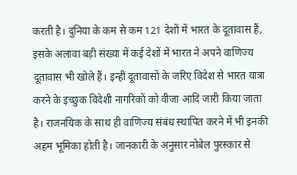करती है। दुनिया के कम से कम 121 देशों में भारत के दूतावास हैं, इसके अलावा बड़ी संख्या में कई देशों में भारत ने अपने वाणिज्य दूतावास भी खोले हैं। इन्हीं दूतावासों के जरिए विदेश से भारत यात्रा करने के इच्छुक विदेशी नागरिकों को वीजा आदि जारी किया जाता है। राजनयिक के साथ ही वाणिज्य संबंध स्थापित करने में भी इनकी अहम भूमिका होती है। जानकारी के अनुसार नोबेल पुरस्कार से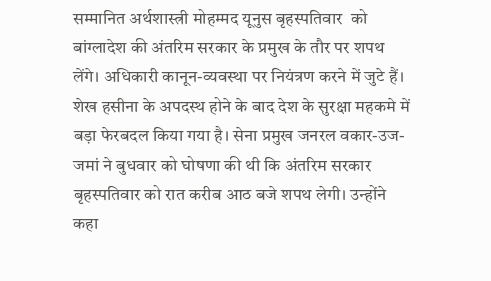सम्मानित अर्थशास्त्री मोहम्मद यूनुस बृहस्पतिवार  को बांग्लादेश की अंतरिम सरकार के प्रमुख के तौर पर शपथ लेंगे। अधिकारी कानून-व्यवस्था पर नियंत्रण करने में जुटे हैं। शेख हसीना के अपदस्थ होने के बाद देश के सुरक्षा महकमे में बड़ा फेरबदल किया गया है। सेना प्रमुख जनरल वकार-उज-जमां ने बुधवार को घोषणा की थी कि अंतरिम सरकार बृहस्पतिवार को रात करीब आठ बजे शपथ लेगी। उन्होंने कहा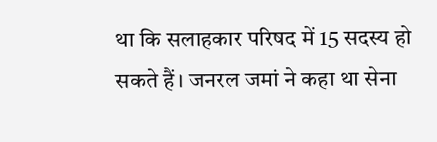था कि सलाहकार परिषद में 15 सदस्य हो सकते हैं। जनरल जमां ने कहा था सेना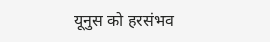यूनुस को हरसंभव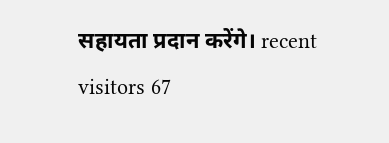सहायता प्रदान करेंगे। recent visitors 67